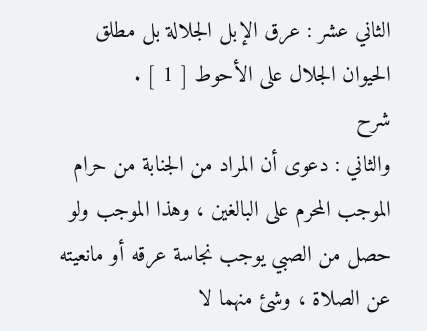الثاني عشر : عرق الإبل الجلالة بل مطلق الحيوان الجلال على الأحوط [ 1 ] .
شرح
والثاني : دعوى أن المراد من الجنابة من حرام الموجب المحرم على البالغين ، وهذا الموجب ولو حصل من الصبي يوجب نجاسة عرقه أو مانعيته عن الصلاة ، وشئ منهما لا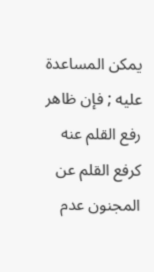يمكن المساعدة عليه ; فإن ظاهر رفع القلم عنه كرفع القلم عن المجنون عدم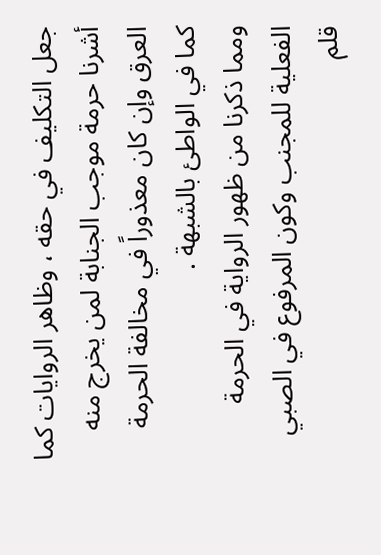جعل التكليف في حقه ، وظاهر الروايات كما أشرنا حرمة موجب الجنابة لمن يخرج منه العرق وإن كان معذوراً في مخالفة الحرمة كما في الواطئ بالشبهة .
ومما ذكرنا من ظهور الرواية في الحرمة الفعلية للمجنب وكون المرفوع في الصبي قلم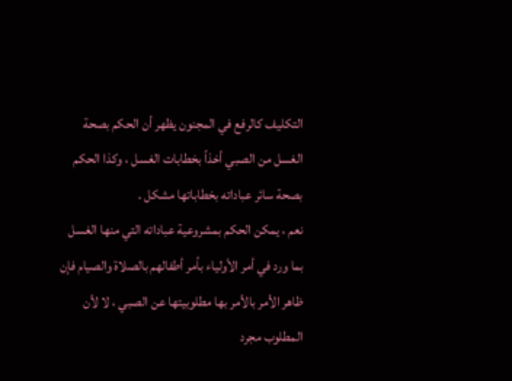التكليف كالرفع في المجنون يظهر أن الحكم بصحة الغسل من الصبي أخذاً بخطابات الغسل ، وكذا الحكم بصحة سائر عباداته بخطاباتها مشكل .
نعم ، يمكن الحكم بمشروعية عباداته التي منها الغسل بما ورد في أمر الأولياء بأمر أطفالهم بالصلاة والصيام فإن ظاهر الأمر بالأمر بها مطلوبيتها عن الصبي ، لا لأن المطلوب مجرد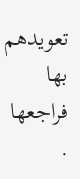تعويدهم بها فراجعها .